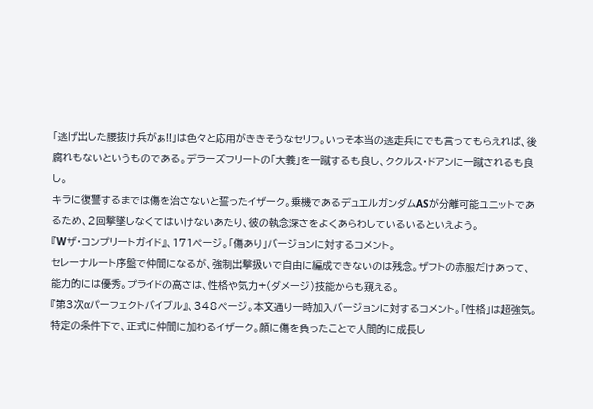「逃げ出した腰抜け兵がぁ!!」は色々と応用がききそうなセリフ。いっそ本当の逃走兵にでも言ってもらえれば、後腐れもないというものである。デラーズフリートの「大義」を一蹴するも良し、ククルス・ドアンに一蹴されるも良し。
キラに復讐するまでは傷を治さないと誓ったイザーク。乗機であるデュエルガンダムASが分離可能ユニットであるため、2回撃墜しなくてはいけないあたり、彼の執念深さをよくあらわしているいるといえよう。
『Wザ・コンプリートガイド』、171ページ。「傷あり」バージョンに対するコメント。
セレーナルート序盤で仲間になるが、強制出撃扱いで自由に編成できないのは残念。ザフトの赤服だけあって、能力的には優秀。プライドの高さは、性格や気力+(ダメージ)技能からも窺える。
『第3次αパーフェクトバイブル』、348ページ。本文通り一時加入バージョンに対するコメント。「性格」は超強気。
特定の条件下で、正式に仲間に加わるイザーク。顔に傷を負ったことで人間的に成長し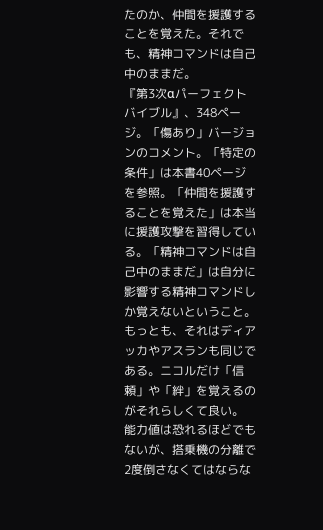たのか、仲間を援護することを覚えた。それでも、精神コマンドは自己中のままだ。
『第3次αパーフェクトバイブル』、348ページ。「傷あり」バージョンのコメント。「特定の条件」は本書40ページを参照。「仲間を援護することを覚えた」は本当に援護攻撃を習得している。「精神コマンドは自己中のままだ」は自分に影響する精神コマンドしか覚えないということ。もっとも、それはディアッカやアスランも同じである。ニコルだけ「信頼」や「絆」を覚えるのがそれらしくて良い。
能力値は恐れるほどでもないが、搭乗機の分離で2度倒さなくてはならな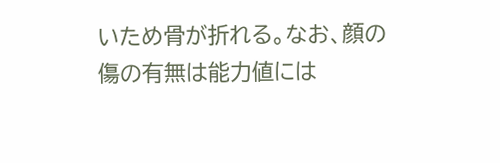いため骨が折れる。なお、顔の傷の有無は能力値には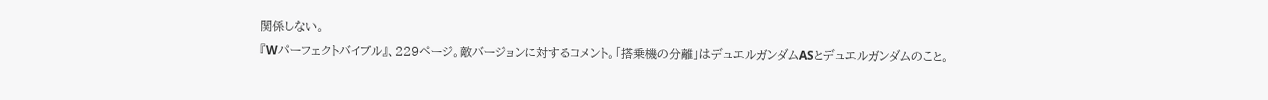関係しない。
『Wパーフェクトバイブル』、229ページ。敵バージョンに対するコメント。「搭乗機の分離」はデュエルガンダムASとデュエルガンダムのこと。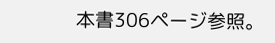本書306ページ参照。